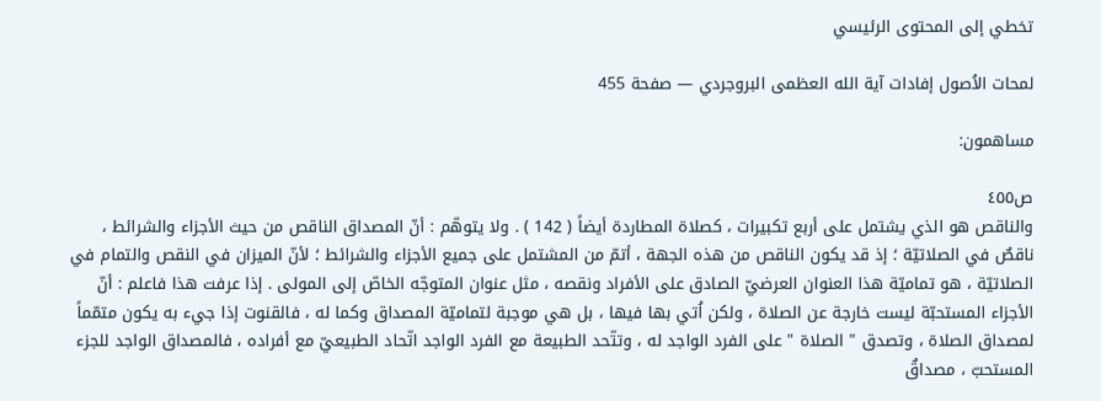تخطي إلى المحتوى الرئيسي

لمحات الاُصول إفادات آية الله العظمى البروجردي — صفحة 455

مساهمون:

ص٤٥٥
والناقص هو الذي يشتمل على أربع تكبيرات ، كصلاة المطاردة أيضاً ( 142 ) . ولا يتوهّم : أنّ المصداق الناقص من حيث الأجزاء والشرائط ، ناقصٌ في الصلاتيّة ؛ إذ قد يكون الناقص من هذه الجهة ، أتمّ من المشتمل على جميع الأجزاء والشرائط ؛ لأنّ الميزان في النقص والتمام في الصلاتيّة ، هو تماميّة هذا العنوان العرضيّ الصادق على الأفراد ونقصه ، مثل عنوان المتوجّه الخاصّ إلى المولى . إذا عرفت هذا فاعلم : أنّ الأجزاء المستحبّة ليست خارجة عن الصلاة ، ولكن اُتي بها فيها ، بل هي موجبة لتماميّة المصداق وكما له ، فالقنوت إذا جيء به يكون متمّماً لمصداق الصلاة ، وتصدق " الصلاة " على الفرد الواجد له ، وتتّحد الطبيعة مع الفرد الواجد اتّحاد الطبيعيّ مع أفراده ، فالمصداق الواجد للجزء المستحبّ ، مصداقٌ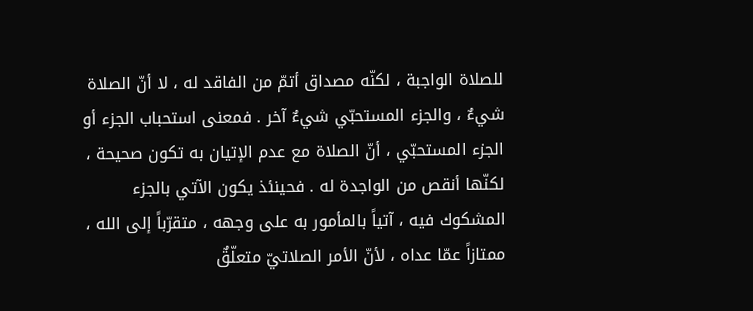للصلاة الواجبة ، لكنّه مصداق أتمّ من الفاقد له ، لا أنّ الصلاة شيءٌ ، والجزء المستحبّي شيءٌ آخر . فمعنى استحباب الجزء أو الجزء المستحبّي ، أنّ الصلاة مع عدم الإتيان به تكون صحيحة ، لكنّها أنقص من الواجدة له . فحينئذ يكون الآتي بالجزء المشكوك فيه ، آتياً بالمأمور به على وجهه ، متقرّباً إلى الله ، ممتازاً عمّا عداه ، لأنّ الأمر الصلاتيّ متعلّقٌ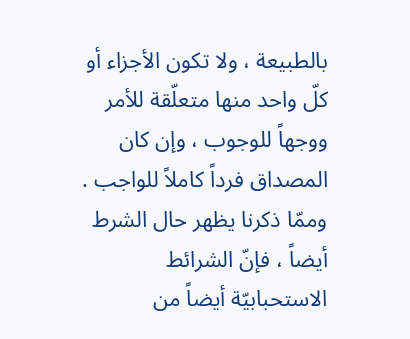بالطبيعة ، ولا تكون الأجزاء أو كلّ واحد منها متعلّقة للأمر ووجهاً للوجوب ، وإن كان المصداق فرداً كاملاً للواجب . وممّا ذكرنا يظهر حال الشرط أيضاً ، فإنّ الشرائط الاستحبابيّة أيضاً من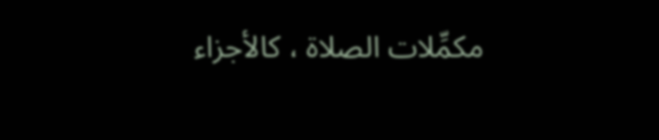مكمِّلات الصلاة ، كالأجزاء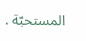المستحبّة .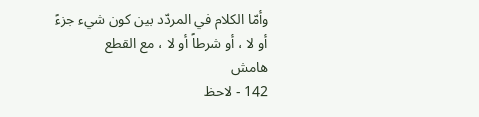وأمّا الكلام في المردّد بين كون شيء جزءً أو لا ، أو شرطاً أو لا ، مع القطع
هامش
142 - لاحظ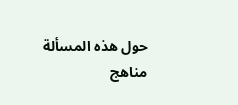حول هذه المسألة مناهج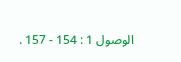الوصول 1 : 154 - 157 .